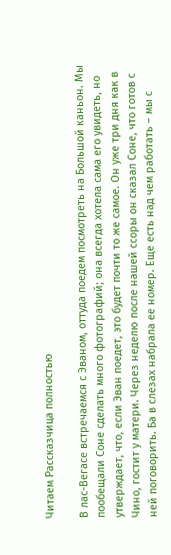Читаем Рассказчица полностью

В лас-Вегасе встречаемся с Эваном, оттуда поедем посмотреть на Большой каньон. Мы пообещали Соне сделать много фотографий; она всегда хотела сама его увидеть, но утверждает, что, если Эван поедет, это будет почти то же самое. Он уже три дня как в Чино, гостит у матери. Через неделю после нашей ссоры он сказал Соне, что готов с ней поговорить. Ба в слезах набрала ее номер. Еще есть над чем работать – мы с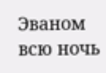Эваном всю ночь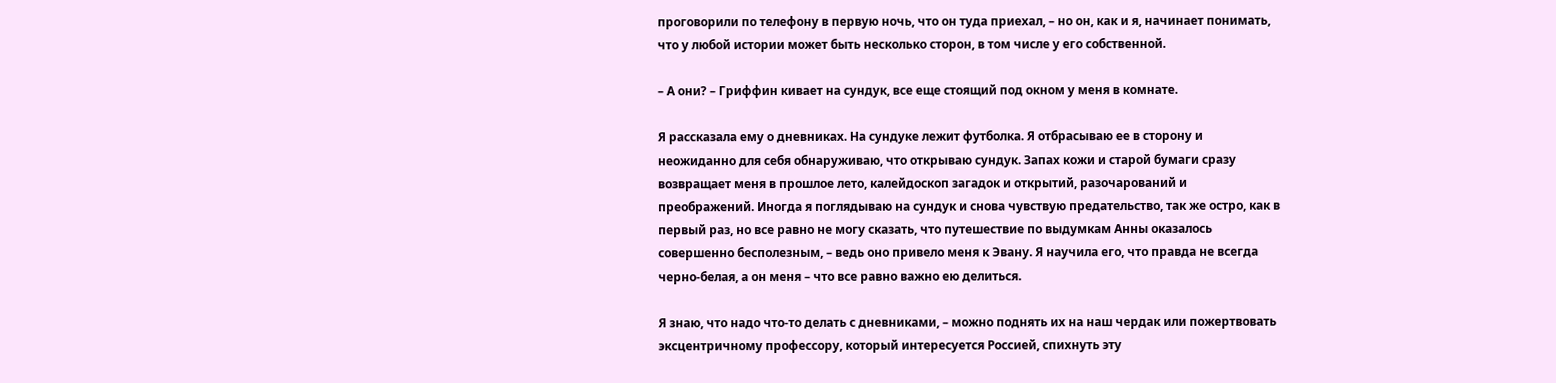проговорили по телефону в первую ночь, что он туда приехал, – но он, как и я, начинает понимать, что у любой истории может быть несколько сторон, в том числе у его собственной.

– А они? – Гриффин кивает на сундук, все еще стоящий под окном у меня в комнате.

Я рассказала ему о дневниках. На сундуке лежит футболка. Я отбрасываю ее в сторону и неожиданно для себя обнаруживаю, что открываю сундук. Запах кожи и старой бумаги сразу возвращает меня в прошлое лето, калейдоскоп загадок и открытий, разочарований и преображений. Иногда я поглядываю на сундук и снова чувствую предательство, так же остро, как в первый раз, но все равно не могу сказать, что путешествие по выдумкам Анны оказалось совершенно бесполезным, – ведь оно привело меня к Эвану. Я научила его, что правда не всегда черно-белая, а он меня – что все равно важно ею делиться.

Я знаю, что надо что-то делать с дневниками, – можно поднять их на наш чердак или пожертвовать эксцентричному профессору, который интересуется Россией, спихнуть эту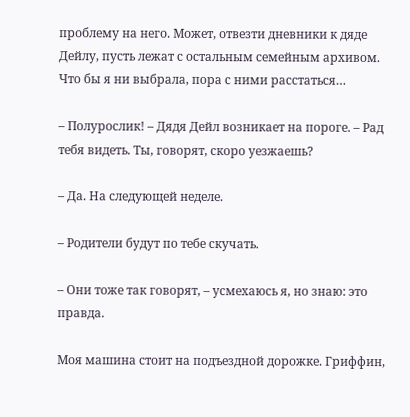проблему на него. Может, отвезти дневники к дяде Дейлу, пусть лежат с остальным семейным архивом. Что бы я ни выбрала, пора с ними расстаться…

– Полурослик! – Дядя Дейл возникает на пороге. – Рад тебя видеть. Ты, говорят, скоро уезжаешь?

– Да. На следующей неделе.

– Родители будут по тебе скучать.

– Они тоже так говорят, – усмехаюсь я, но знаю: это правда.

Моя машина стоит на подъездной дорожке. Гриффин,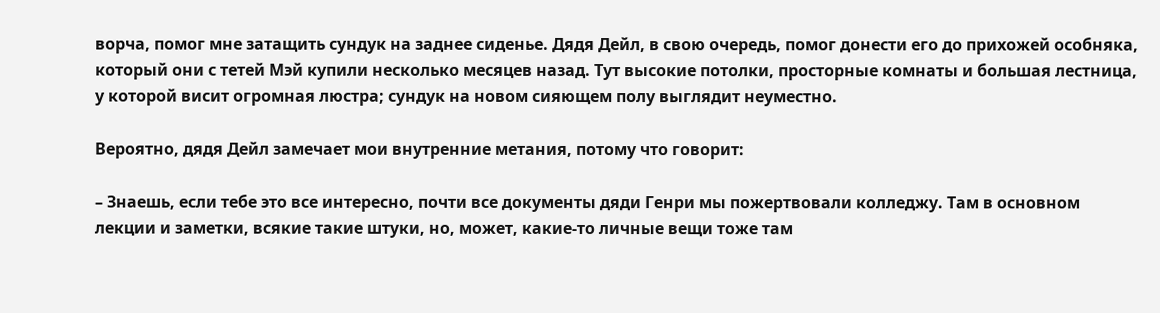ворча, помог мне затащить сундук на заднее сиденье. Дядя Дейл, в свою очередь, помог донести его до прихожей особняка, который они с тетей Мэй купили несколько месяцев назад. Тут высокие потолки, просторные комнаты и большая лестница, у которой висит огромная люстра; сундук на новом сияющем полу выглядит неуместно.

Вероятно, дядя Дейл замечает мои внутренние метания, потому что говорит:

– Знаешь, если тебе это все интересно, почти все документы дяди Генри мы пожертвовали колледжу. Там в основном лекции и заметки, всякие такие штуки, но, может, какие-то личные вещи тоже там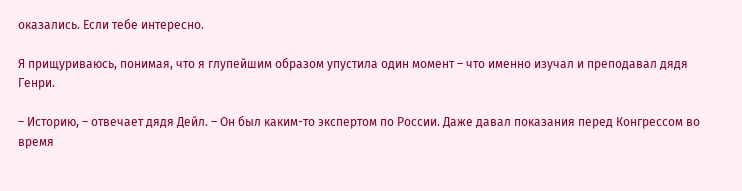оказались. Если тебе интересно.

Я прищуриваюсь, понимая, что я глупейшим образом упустила один момент – что именно изучал и преподавал дядя Генри.

– Историю, – отвечает дядя Дейл. – Он был каким-то экспертом по России. Даже давал показания перед Конгрессом во время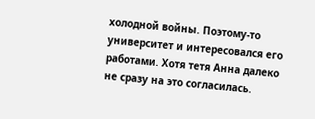холодной войны. Поэтому-то университет и интересовался его работами. Хотя тетя Анна далеко не сразу на это согласилась.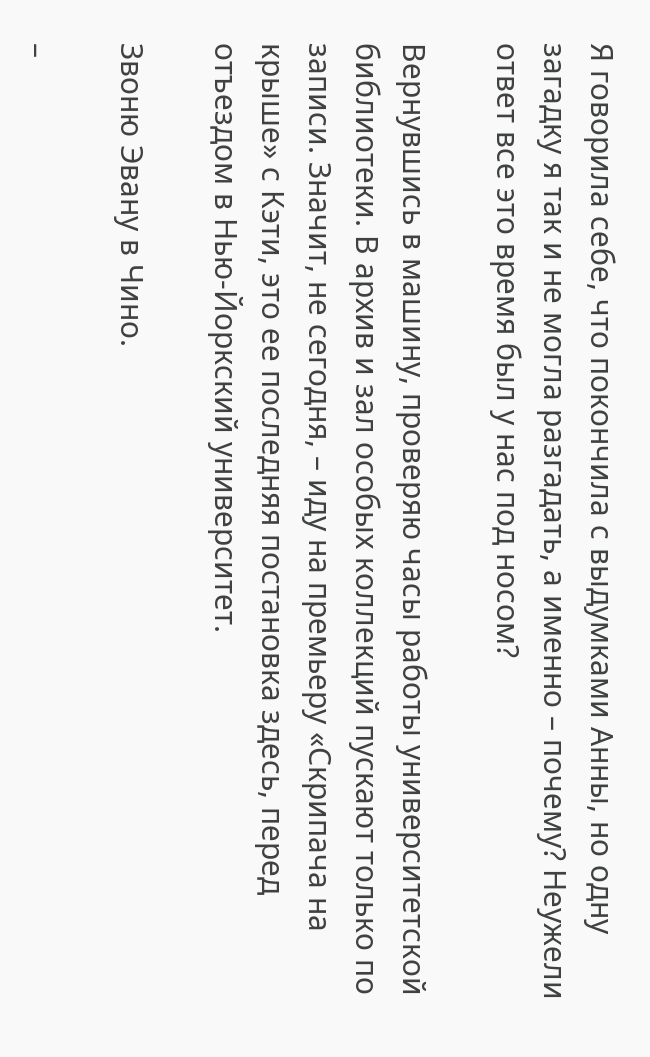Я говорила себе, что покончила с выдумками Анны, но одну загадку я так и не могла разгадать, а именно – почему? Неужели ответ все это время был у нас под носом?

Вернувшись в машину, проверяю часы работы университетской библиотеки. В архив и зал особых коллекций пускают только по записи. Значит, не сегодня, – иду на премьеру «Скрипача на крыше» с Кэти, это ее последняя постановка здесь, перед отъездом в Нью-Йоркский университет.

Звоню Эвану в Чино.

–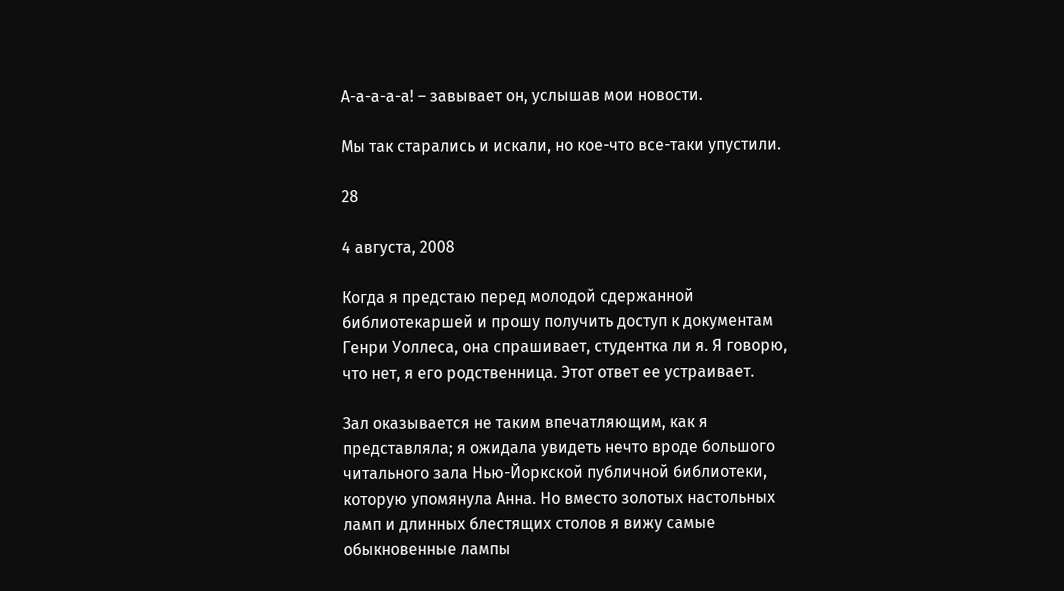А-а-а-а-а! – завывает он, услышав мои новости.

Мы так старались и искали, но кое-что все-таки упустили.

28

4 августа, 2008

Когда я предстаю перед молодой сдержанной библиотекаршей и прошу получить доступ к документам Генри Уоллеса, она спрашивает, студентка ли я. Я говорю, что нет, я его родственница. Этот ответ ее устраивает.

Зал оказывается не таким впечатляющим, как я представляла; я ожидала увидеть нечто вроде большого читального зала Нью-Йоркской публичной библиотеки, которую упомянула Анна. Но вместо золотых настольных ламп и длинных блестящих столов я вижу самые обыкновенные лампы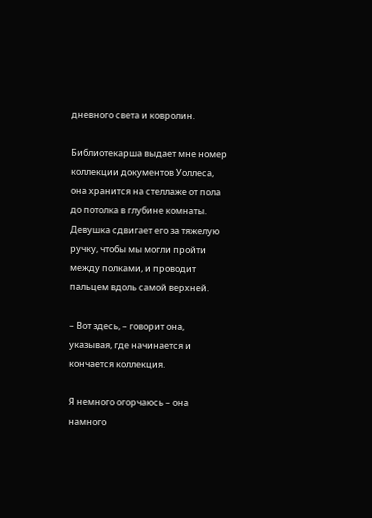дневного света и ковролин.

Библиотекарша выдает мне номер коллекции документов Уоллеса, она хранится на стеллаже от пола до потолка в глубине комнаты. Девушка сдвигает его за тяжелую ручку, чтобы мы могли пройти между полками, и проводит пальцем вдоль самой верхней.

– Вот здесь, – говорит она, указывая, где начинается и кончается коллекция.

Я немного огорчаюсь – она намного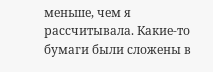меньше, чем я рассчитывала. Какие-то бумаги были сложены в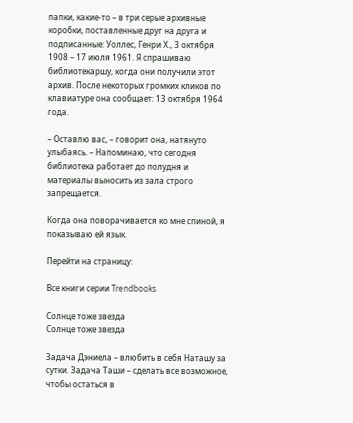папки, какие-то – в три серые архивные коробки, поставленные друг на друга и подписанные: Уоллес, Генри Х., 3 октября 1908 – 17 июля 1961. Я спрашиваю библиотекаршу, когда они получили этот архив. После некоторых громких кликов по клавиатуре она сообщает: 13 октября 1964 года.

– Оставлю вас, – говорит она, натянуто улыбаясь. – Напоминаю, что сегодня библиотека работает до полудня и материалы выносить из зала строго запрещается.

Когда она поворачивается ко мне спиной, я показываю ей язык.

Перейти на страницу:

Все книги серии Trendbooks

Солнце тоже звезда
Солнце тоже звезда

Задача Дэниела – влюбить в себя Наташу за сутки. Задача Таши – сделать все возможное, чтобы остаться в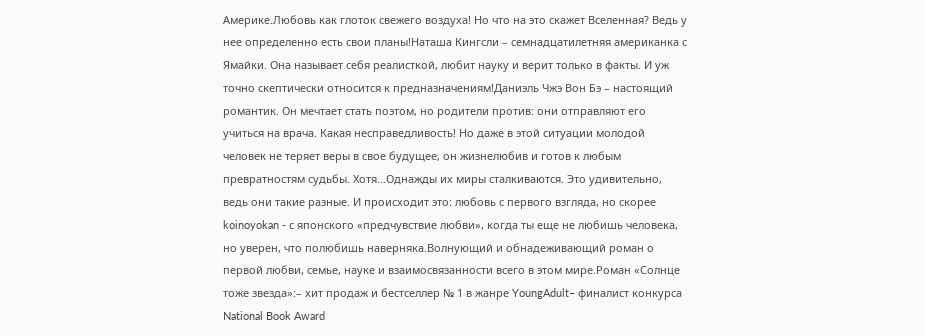Америке.Любовь как глоток свежего воздуха! Но что на это скажет Вселенная? Ведь у нее определенно есть свои планы!Наташа Кингсли – семнадцатилетняя американка с Ямайки. Она называет себя реалисткой, любит науку и верит только в факты. И уж точно скептически относится к предназначениям!Даниэль Чжэ Вон Бэ – настоящий романтик. Он мечтает стать поэтом, но родители против: они отправляют его учиться на врача. Какая несправедливость! Но даже в этой ситуации молодой человек не теряет веры в свое будущее, он жизнелюбив и готов к любым превратностям судьбы. Хотя…Однажды их миры сталкиваются. Это удивительно, ведь они такие разные. И происходит это: любовь с первого взгляда, но скорее koinoyokan - с японского «предчувствие любви», когда ты еще не любишь человека, но уверен, что полюбишь наверняка.Волнующий и обнадеживающий роман о первой любви, семье, науке и взаимосвязанности всего в этом мире.Роман «Солнце тоже звезда»:– хит продаж и бестселлер № 1 в жанре YoungAdult– финалист конкурса National Book Award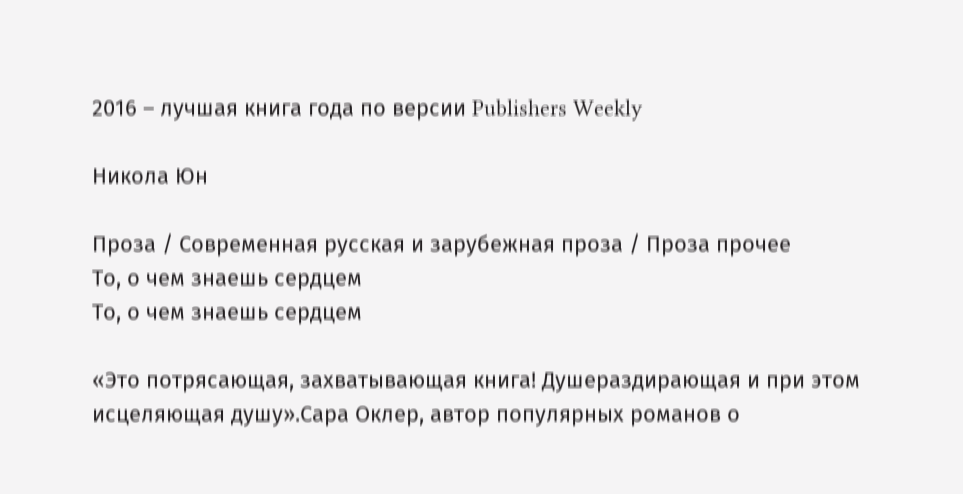2016 – лучшая книга года по версии Publishers Weekly

Никола Юн

Проза / Современная русская и зарубежная проза / Проза прочее
То, о чем знаешь сердцем
То, о чем знаешь сердцем

«Это потрясающая, захватывающая книга! Душераздирающая и при этом исцеляющая душу».Сара Оклер, автор популярных романов о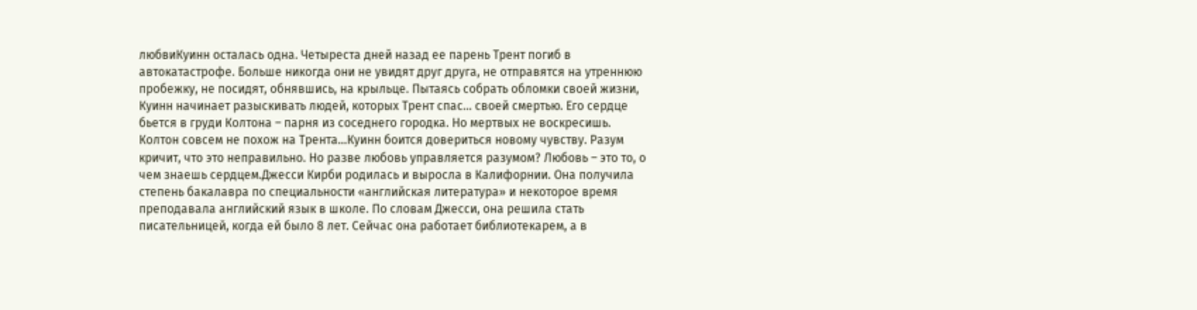любвиКуинн осталась одна. Четыреста дней назад ее парень Трент погиб в автокатастрофе. Больше никогда они не увидят друг друга, не отправятся на утреннюю пробежку, не посидят, обнявшись, на крыльце. Пытаясь собрать обломки своей жизни, Куинн начинает разыскивать людей, которых Трент спас… своей смертью. Его сердце бьется в груди Колтона – парня из соседнего городка. Но мертвых не воскресишь. Колтон совсем не похож на Трента…Куинн боится довериться новому чувству. Разум кричит, что это неправильно. Но разве любовь управляется разумом? Любовь – это то, о чем знаешь сердцем.Джесси Кирби родилась и выросла в Калифорнии. Она получила степень бакалавра по специальности «английская литература» и некоторое время преподавала английский язык в школе. По словам Джесси, она решила стать писательницей, когда ей было 8 лет. Сейчас она работает библиотекарем, а в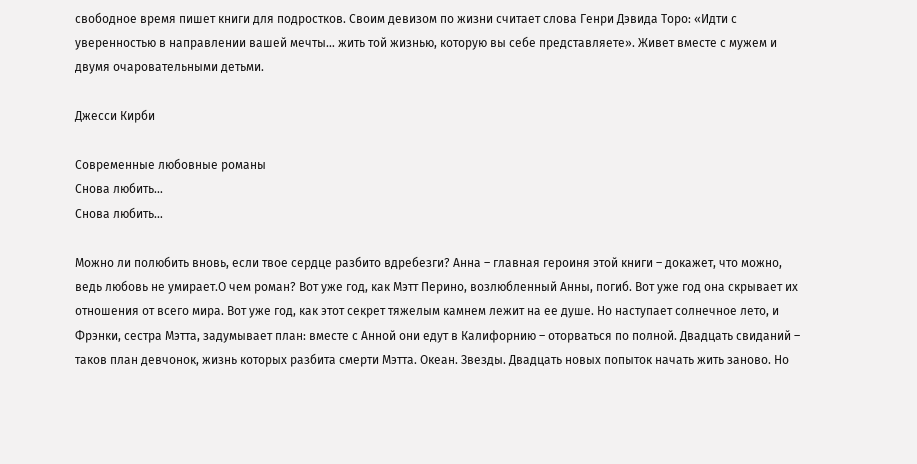свободное время пишет книги для подростков. Своим девизом по жизни считает слова Генри Дэвида Торо: «Идти с уверенностью в направлении вашей мечты… жить той жизнью, которую вы себе представляете». Живет вместе с мужем и двумя очаровательными детьми.

Джесси Кирби

Современные любовные романы
Снова любить…
Снова любить…

Можно ли полюбить вновь, если твое сердце разбито вдребезги? Анна – главная героиня этой книги – докажет, что можно, ведь любовь не умирает.О чем роман? Вот уже год, как Мэтт Перино, возлюбленный Анны, погиб. Вот уже год она скрывает их отношения от всего мира. Вот уже год, как этот секрет тяжелым камнем лежит на ее душе. Но наступает солнечное лето, и Фрэнки, сестра Мэтта, задумывает план: вместе с Анной они едут в Калифорнию – оторваться по полной. Двадцать свиданий – таков план девчонок, жизнь которых разбита смерти Мэтта. Океан. Звезды. Двадцать новых попыток начать жить заново. Но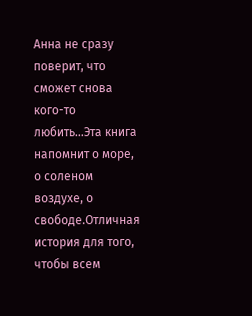Анна не сразу поверит, что сможет снова кого-то любить…Эта книга напомнит о море, о соленом воздухе, о свободе.Отличная история для того, чтобы всем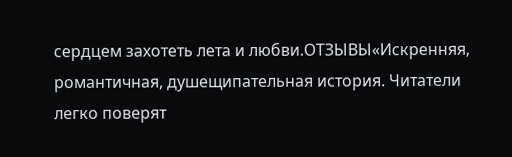сердцем захотеть лета и любви.ОТЗЫВЫ«Искренняя, романтичная, душещипательная история. Читатели легко поверят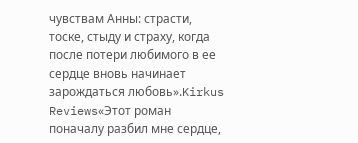чувствам Анны: страсти, тоске, стыду и страху, когда после потери любимого в ее сердце вновь начинает зарождаться любовь».Kirkus Reviews«Этот роман поначалу разбил мне сердце,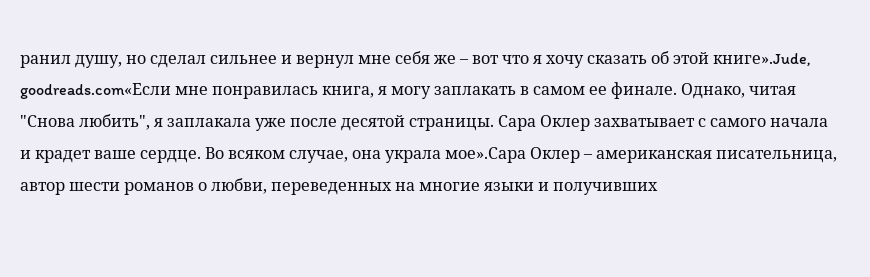ранил душу, но сделал сильнее и вернул мне себя же – вот что я хочу сказать об этой книге».Jude, goodreads.com«Если мне понравилась книга, я могу заплакать в самом ее финале. Однако, читая "Снова любить", я заплакала уже после десятой страницы. Сара Оклер захватывает с самого начала и крадет ваше сердце. Во всяком случае, она украла мое».Сара Оклер – американская писательница, автор шести романов о любви, переведенных на многие языки и получивших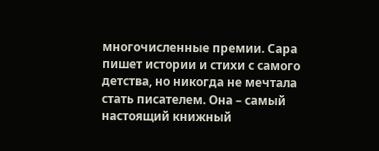многочисленные премии. Сара пишет истории и стихи с самого детства, но никогда не мечтала стать писателем. Она – самый настоящий книжный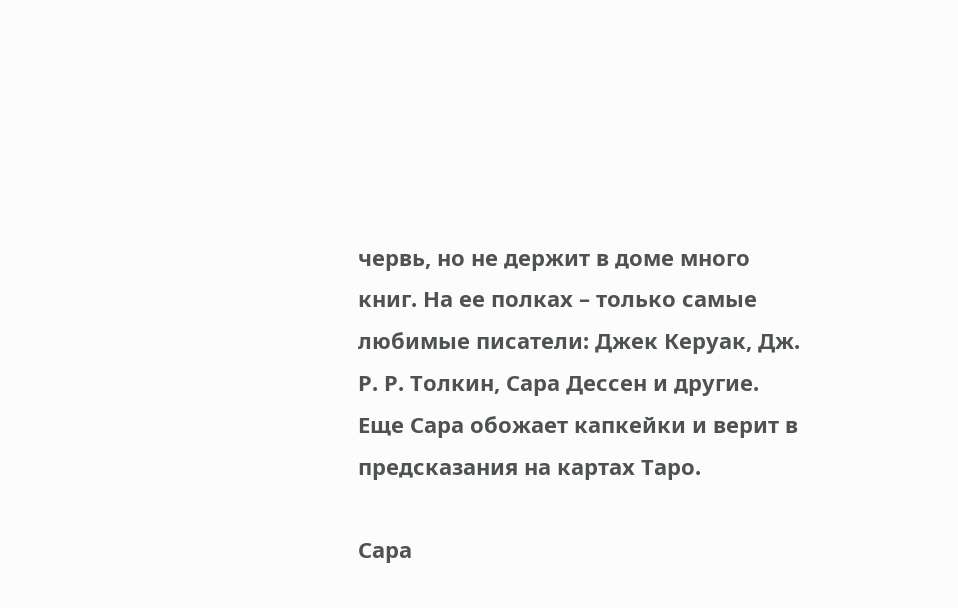червь, но не держит в доме много книг. На ее полках – только самые любимые писатели: Джек Керуак, Дж. Р. Р. Толкин, Сара Дессен и другие. Еще Сара обожает капкейки и верит в предсказания на картах Таро.

Сара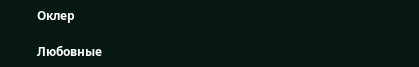Оклер

Любовные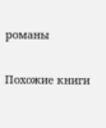романы

Похожие книги